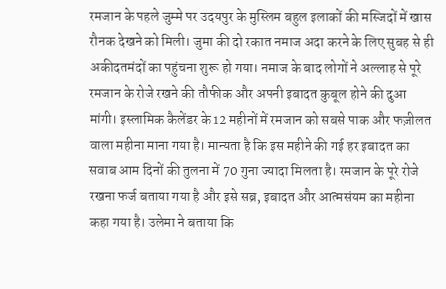रमजान के पहले जुम्मे पर उदयपुर के मुस्लिम बहुल इलाकों की मस्जिदों में खास रौनक देखने को मिली। जुमा की दो रकात नमाज अदा करने के लिए सुबह से ही अकीदतमंदों का पहुंचना शुरू हो गया। नमाज के बाद लोगों ने अल्लाह से पूरे रमजान के रोजे रखने की तौफीक और अपनी इबादत कुबूल होने की दुआ मांगी। इस्लामिक कैलेंडर के 12 महीनों में रमजान को सबसे पाक और फज़ीलत वाला महीना माना गया है। मान्यता है कि इस महीने की गई हर इबादत का सवाब आम दिनों की तुलना में 70 गुना ज्यादा मिलता है। रमजान के पूरे रोजे रखना फर्ज बताया गया है और इसे सब्र, इबादत और आत्मसंयम का महीना कहा गया है। उलेमा ने बताया कि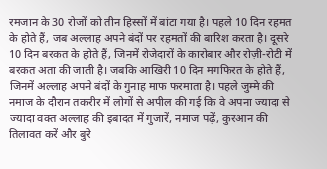रमजान के 30 रोजों को तीन हिस्सों में बांटा गया है। पहले 10 दिन रहमत के होते हैं, जब अल्लाह अपने बंदों पर रहमतों की बारिश करता है। दूसरे 10 दिन बरकत के होते हैं, जिनमें रोजेदारों के कारोबार और रोज़ी-रोटी में बरकत अता की जाती है। जबकि आखिरी 10 दिन मगफिरत के होते हैं, जिनमें अल्लाह अपने बंदों के गुनाह माफ फरमाता है। पहले जुम्मे की नमाज के दौरान तकरीर में लोगों से अपील की गई कि वे अपना ज्यादा से ज्यादा वक्त अल्लाह की इबादत में गुजारें, नमाज पढ़ें, कुरआन की तिलावत करें और बुरे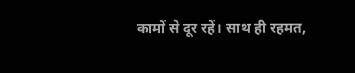कामों से दूर रहें। साथ ही रहमत,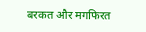बरकत और मगफिरत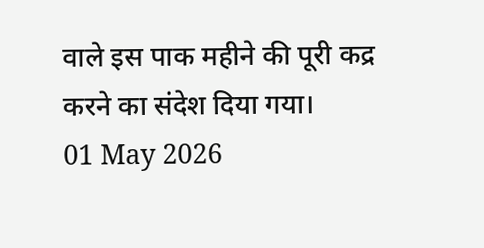वाले इस पाक महीने की पूरी कद्र करने का संदेश दिया गया।
01 May 2026